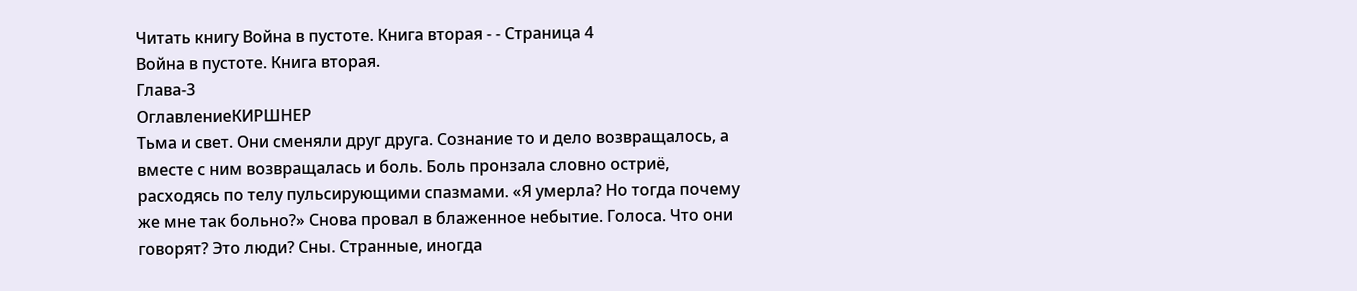Читать книгу Война в пустоте. Книга вторая - - Страница 4
Война в пустоте. Книга вторая.
Глава-3
ОглавлениеКИРШНЕР
Тьма и свет. Они сменяли друг друга. Сознание то и дело возвращалось, а вместе с ним возвращалась и боль. Боль пронзала словно остриё, расходясь по телу пульсирующими спазмами. «Я умерла? Но тогда почему же мне так больно?» Снова провал в блаженное небытие. Голоса. Что они говорят? Это люди? Сны. Странные, иногда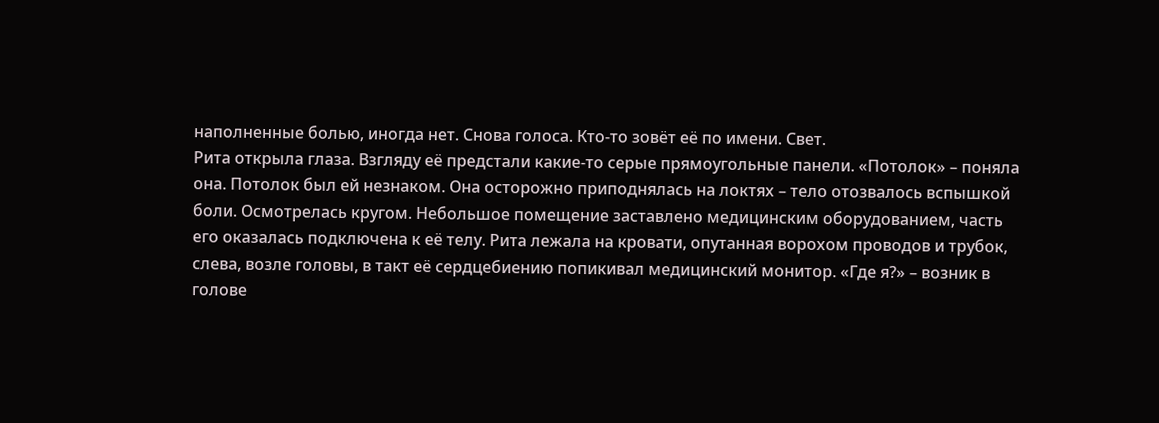наполненные болью, иногда нет. Снова голоса. Кто-то зовёт её по имени. Свет.
Рита открыла глаза. Взгляду её предстали какие-то серые прямоугольные панели. «Потолок» – поняла она. Потолок был ей незнаком. Она осторожно приподнялась на локтях – тело отозвалось вспышкой боли. Осмотрелась кругом. Небольшое помещение заставлено медицинским оборудованием, часть его оказалась подключена к её телу. Рита лежала на кровати, опутанная ворохом проводов и трубок, слева, возле головы, в такт её сердцебиению попикивал медицинский монитор. «Где я?» – возник в голове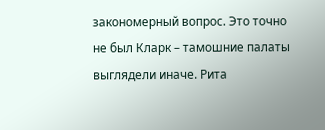закономерный вопрос. Это точно не был Кларк – тамошние палаты выглядели иначе. Рита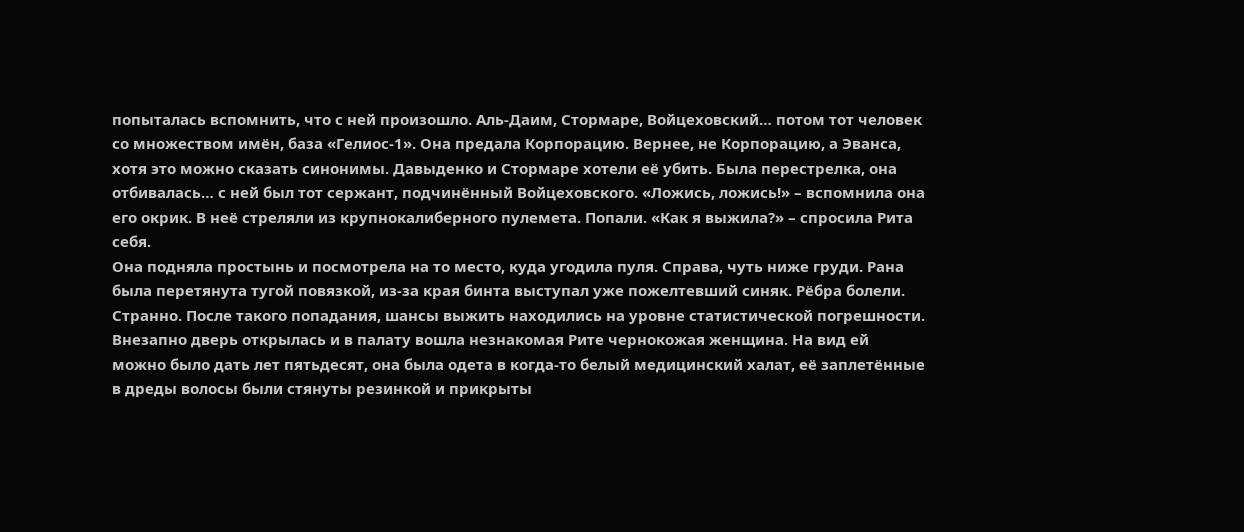попыталась вспомнить, что с ней произошло. Аль-Даим, Стормаре, Войцеховский… потом тот человек со множеством имён, база «Гелиос-1». Она предала Корпорацию. Вернее, не Корпорацию, а Эванса, хотя это можно сказать синонимы. Давыденко и Стормаре хотели её убить. Была перестрелка, она отбивалась… с ней был тот сержант, подчинённый Войцеховского. «Ложись, ложись!» – вспомнила она его окрик. В неё стреляли из крупнокалиберного пулемета. Попали. «Как я выжила?» – спросила Рита себя.
Она подняла простынь и посмотрела на то место, куда угодила пуля. Справа, чуть ниже груди. Рана была перетянута тугой повязкой, из-за края бинта выступал уже пожелтевший синяк. Рёбра болели. Странно. После такого попадания, шансы выжить находились на уровне статистической погрешности. Внезапно дверь открылась и в палату вошла незнакомая Рите чернокожая женщина. На вид ей можно было дать лет пятьдесят, она была одета в когда-то белый медицинский халат, её заплетённые в дреды волосы были стянуты резинкой и прикрыты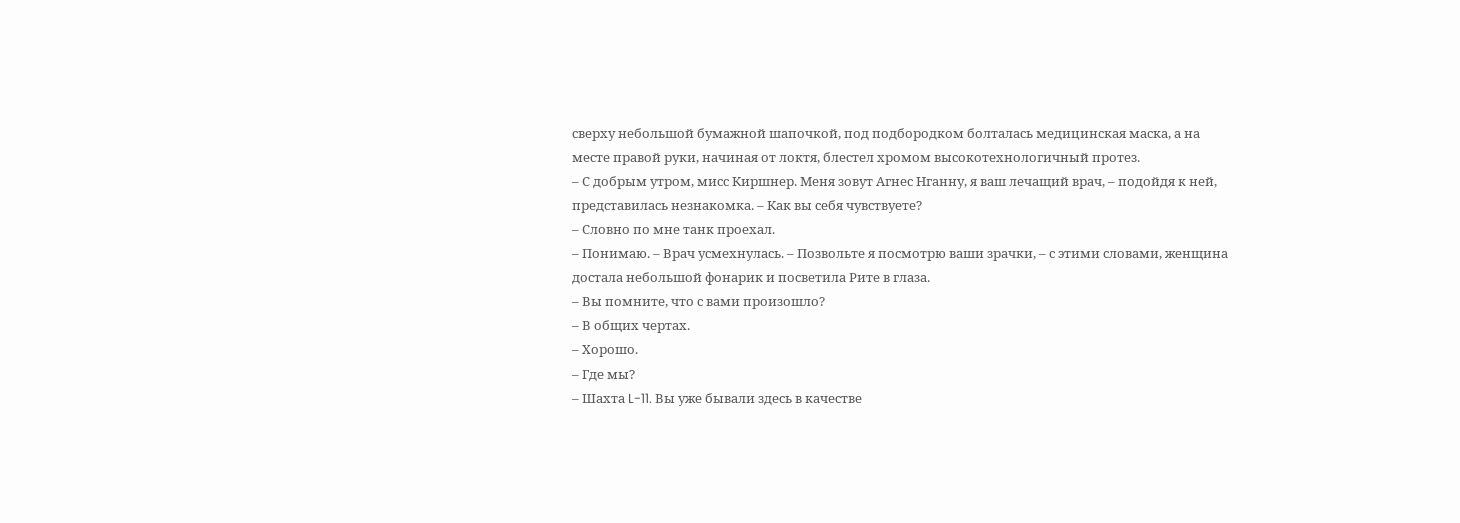сверху небольшой бумажной шапочкой, под подбородком болталась медицинская маска, а на месте правой руки, начиная от локтя, блестел хромом высокотехнологичный протез.
– С добрым утром, мисс Киршнер. Меня зовут Агнес Нганну, я ваш лечащий врач, – подойдя к ней, представилась незнакомка. – Как вы себя чувствуете?
– Словно по мне танк проехал.
– Понимаю. – Врач усмехнулась. – Позвольте я посмотрю ваши зрачки, – с этими словами, женщина достала небольшой фонарик и посветила Рите в глаза.
– Вы помните, что с вами произошло?
– В общих чертах.
– Хорошо.
– Где мы?
– Шахта L-11. Вы уже бывали здесь в качестве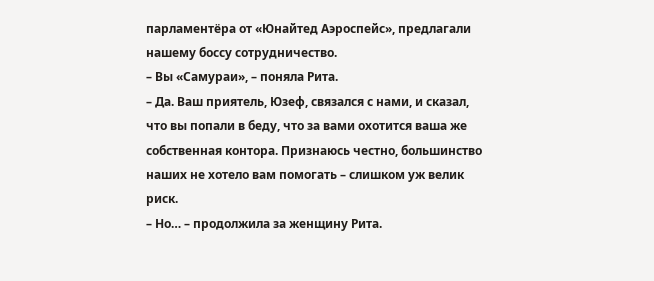парламентёра от «Юнайтед Аэроспейс», предлагали нашему боссу сотрудничество.
– Вы «Самураи», – поняла Рита.
– Да. Ваш приятель, Юзеф, связался с нами, и сказал, что вы попали в беду, что за вами охотится ваша же собственная контора. Признаюсь честно, большинство наших не хотело вам помогать – слишком уж велик риск.
– Но… – продолжила за женщину Рита.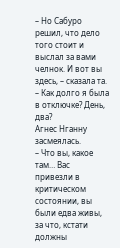– Но Сабуро решил, что дело того стоит и выслал за вами челнок. И вот вы здесь, – сказала та.
– Как долго я была в отключке? День, два?
Агнес Нганну засмеялась.
– Что вы, какое там… Вас привезли в критическом состоянии, вы были едва живы, за что, кстати должны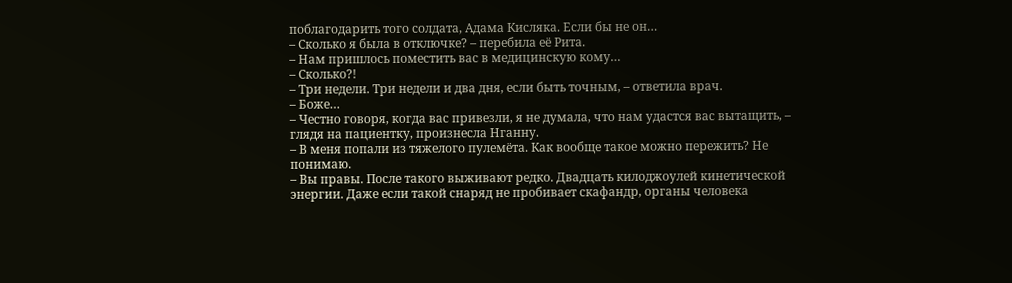поблагодарить того солдата, Адама Кисляка. Если бы не он…
– Сколько я была в отключке? – перебила её Рита.
– Нам пришлось поместить вас в медицинскую кому…
– Сколько?!
– Три недели. Три недели и два дня, если быть точным, – ответила врач.
– Боже…
– Честно говоря, когда вас привезли, я не думала, что нам удастся вас вытащить, – глядя на пациентку, произнесла Нганну.
– В меня попали из тяжелого пулемёта. Как вообще такое можно пережить? Не понимаю.
– Вы правы. После такого выживают редко. Двадцать килоджоулей кинетической энергии. Даже если такой снаряд не пробивает скафандр, органы человека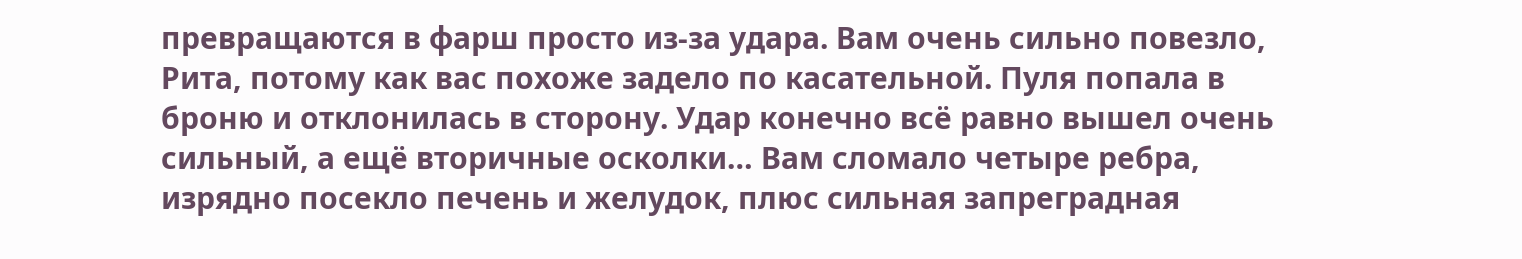превращаются в фарш просто из-за удара. Вам очень сильно повезло, Рита, потому как вас похоже задело по касательной. Пуля попала в броню и отклонилась в сторону. Удар конечно всё равно вышел очень сильный, а ещё вторичные осколки… Вам сломало четыре ребра, изрядно посекло печень и желудок, плюс сильная запреградная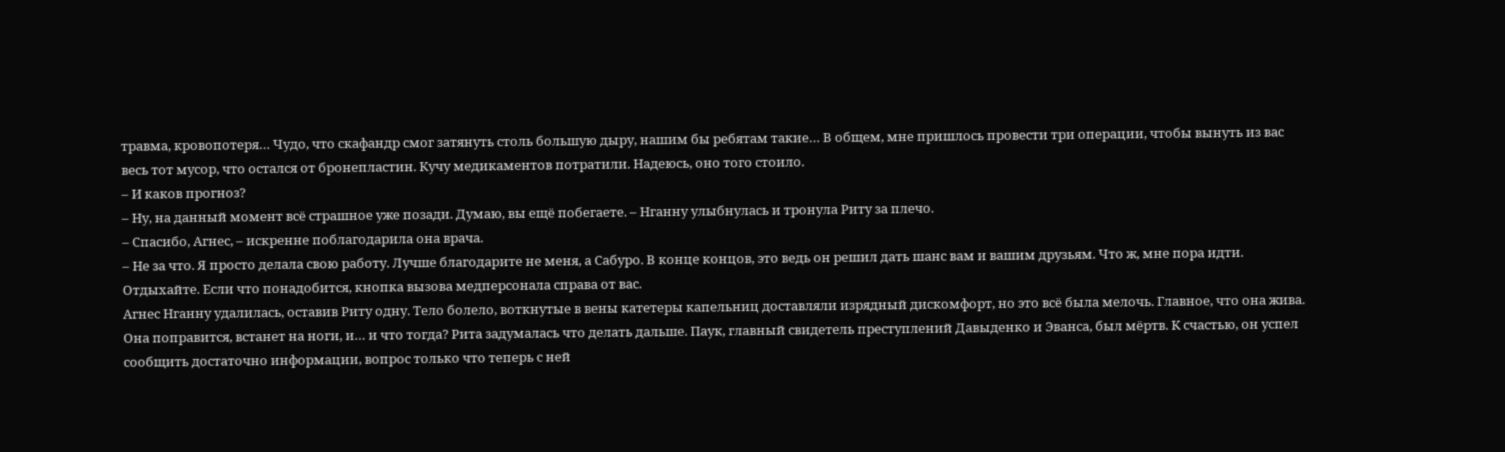травма, кровопотеря… Чудо, что скафандр смог затянуть столь большую дыру, нашим бы ребятам такие… В общем, мне пришлось провести три операции, чтобы вынуть из вас весь тот мусор, что остался от бронепластин. Кучу медикаментов потратили. Надеюсь, оно того стоило.
– И каков прогноз?
– Ну, на данный момент всё страшное уже позади. Думаю, вы ещё побегаете. – Нганну улыбнулась и тронула Риту за плечо.
– Спасибо, Агнес, – искренне поблагодарила она врача.
– Не за что. Я просто делала свою работу. Лучше благодарите не меня, а Сабуро. В конце концов, это ведь он решил дать шанс вам и вашим друзьям. Что ж, мне пора идти. Отдыхайте. Если что понадобится, кнопка вызова медперсонала справа от вас.
Агнес Нганну удалилась, оставив Риту одну. Тело болело, воткнутые в вены катетеры капельниц доставляли изрядный дискомфорт, но это всё была мелочь. Главное, что она жива. Она поправится, встанет на ноги, и… и что тогда? Рита задумалась что делать дальше. Паук, главный свидетель преступлений Давыденко и Эванса, был мёртв. К счастью, он успел сообщить достаточно информации, вопрос только что теперь с ней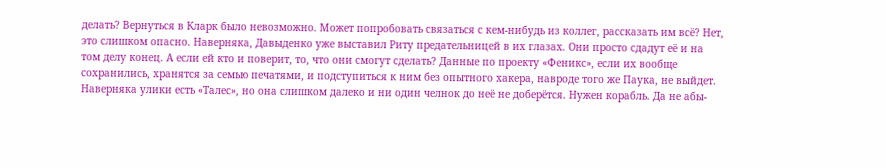делать? Вернуться в Кларк было невозможно. Может попробовать связаться с кем-нибудь из коллег, рассказать им всё? Нет, это слишком опасно. Наверняка, Давыденко уже выставил Риту предательницей в их глазах. Они просто сдадут её и на том делу конец. А если ей кто и поверит, то, что они смогут сделать? Данные по проекту «Феникс», если их вообще сохранились, хранятся за семью печатями, и подступиться к ним без опытного хакера, навроде того же Паука, не выйдет. Наверняка улики есть «Талес», но она слишком далеко и ни один челнок до неё не доберётся. Нужен корабль. Да не абы-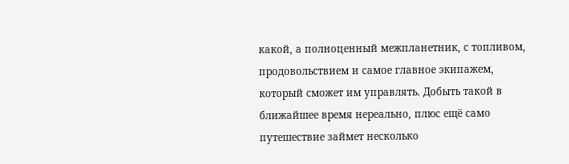какой, а полноценный межпланетник, с топливом, продовольствием и самое главное экипажем, который сможет им управлять. Добыть такой в ближайшее время нереально, плюс ещё само путешествие займет несколько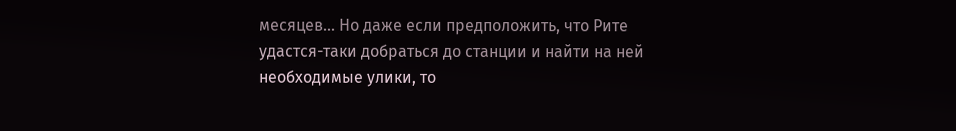месяцев… Но даже если предположить, что Рите удастся-таки добраться до станции и найти на ней необходимые улики, то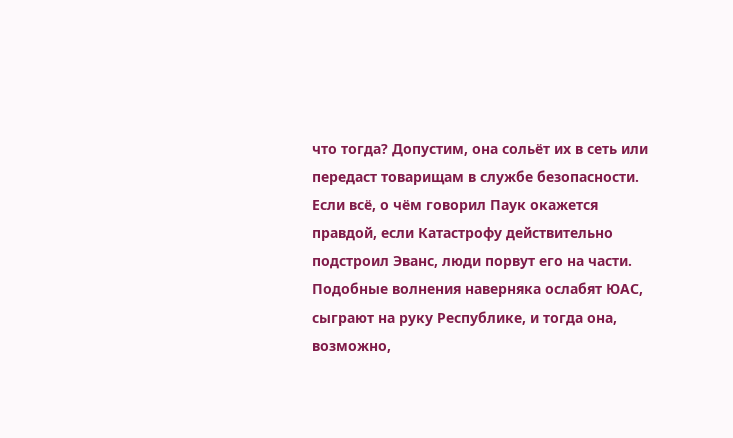что тогда? Допустим, она сольёт их в сеть или передаст товарищам в службе безопасности. Если всё, о чём говорил Паук окажется правдой, если Катастрофу действительно подстроил Эванс, люди порвут его на части. Подобные волнения наверняка ослабят ЮАС, сыграют на руку Республике, и тогда она, возможно,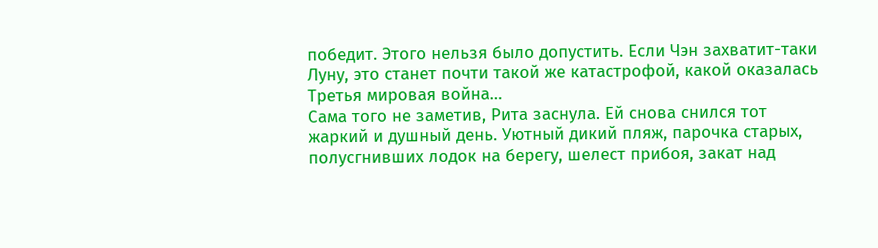победит. Этого нельзя было допустить. Если Чэн захватит-таки Луну, это станет почти такой же катастрофой, какой оказалась Третья мировая война…
Сама того не заметив, Рита заснула. Ей снова снился тот жаркий и душный день. Уютный дикий пляж, парочка старых, полусгнивших лодок на берегу, шелест прибоя, закат над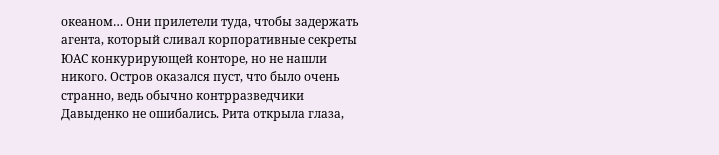океаном… Они прилетели туда, чтобы задержать агента, который сливал корпоративные секреты ЮАС конкурирующей конторе, но не нашли никого. Остров оказался пуст, что было очень странно, ведь обычно контрразведчики Давыденко не ошибались. Рита открыла глаза,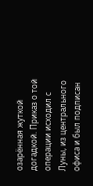озарённая жуткой догадкой. Приказ о той операции исходил с Луны, из центрального офиса и был подписан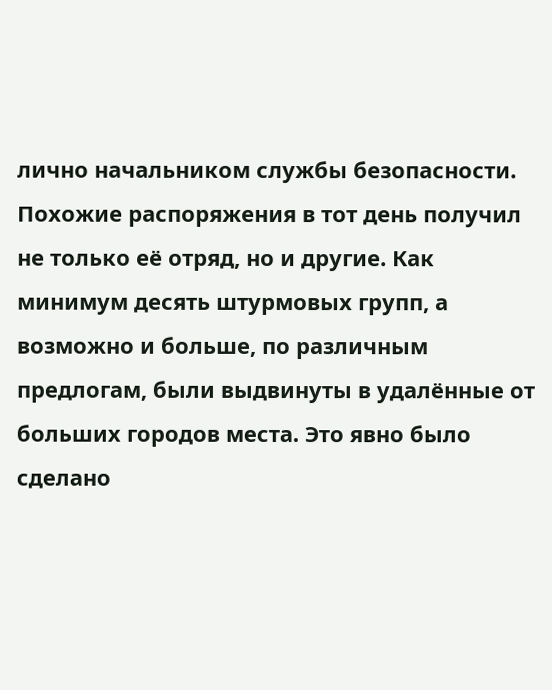лично начальником службы безопасности. Похожие распоряжения в тот день получил не только её отряд, но и другие. Как минимум десять штурмовых групп, а возможно и больше, по различным предлогам, были выдвинуты в удалённые от больших городов места. Это явно было сделано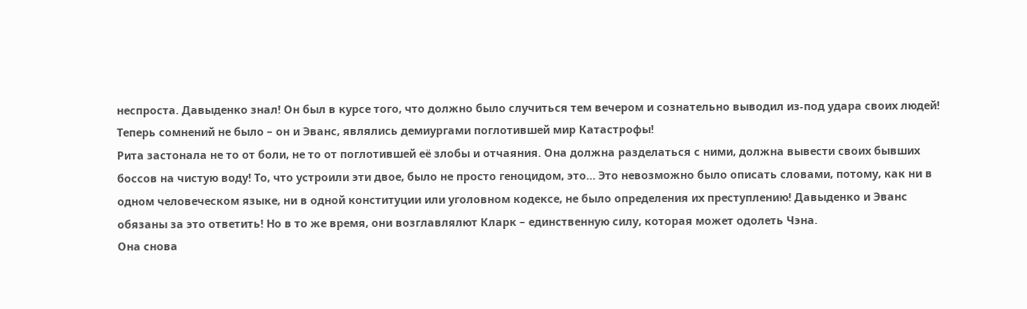неспроста. Давыденко знал! Он был в курсе того, что должно было случиться тем вечером и сознательно выводил из-под удара своих людей! Теперь сомнений не было – он и Эванс, являлись демиургами поглотившей мир Катастрофы!
Рита застонала не то от боли, не то от поглотившей её злобы и отчаяния. Она должна разделаться с ними, должна вывести своих бывших боссов на чистую воду! То, что устроили эти двое, было не просто геноцидом, это… Это невозможно было описать словами, потому, как ни в одном человеческом языке, ни в одной конституции или уголовном кодексе, не было определения их преступлению! Давыденко и Эванс обязаны за это ответить! Но в то же время, они возглавлялют Кларк – единственную силу, которая может одолеть Чэна.
Она снова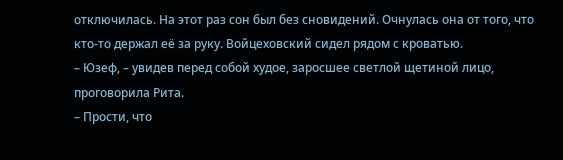отключилась. На этот раз сон был без сновидений. Очнулась она от того, что кто-то держал её за руку. Войцеховский сидел рядом с кроватью.
– Юзеф, – увидев перед собой худое, заросшее светлой щетиной лицо, проговорила Рита.
– Прости, что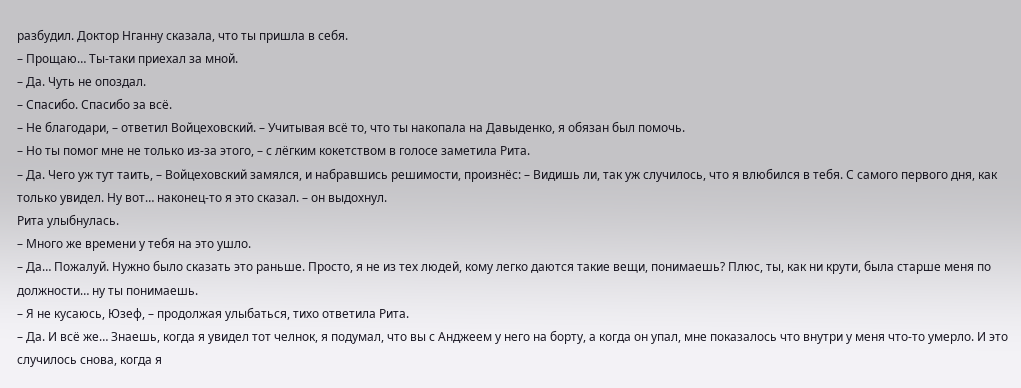разбудил. Доктор Нганну сказала, что ты пришла в себя.
– Прощаю… Ты-таки приехал за мной.
– Да. Чуть не опоздал.
– Спасибо. Спасибо за всё.
– Не благодари, – ответил Войцеховский. – Учитывая всё то, что ты накопала на Давыденко, я обязан был помочь.
– Но ты помог мне не только из-за этого, – с лёгким кокетством в голосе заметила Рита.
– Да. Чего уж тут таить, – Войцеховский замялся, и набравшись решимости, произнёс: – Видишь ли, так уж случилось, что я влюбился в тебя. С самого первого дня, как только увидел. Ну вот… наконец-то я это сказал. – он выдохнул.
Рита улыбнулась.
– Много же времени у тебя на это ушло.
– Да… Пожалуй. Нужно было сказать это раньше. Просто, я не из тех людей, кому легко даются такие вещи, понимаешь? Плюс, ты, как ни крути, была старше меня по должности… ну ты понимаешь.
– Я не кусаюсь, Юзеф, – продолжая улыбаться, тихо ответила Рита.
– Да. И всё же… Знаешь, когда я увидел тот челнок, я подумал, что вы с Анджеем у него на борту, а когда он упал, мне показалось что внутри у меня что-то умерло. И это случилось снова, когда я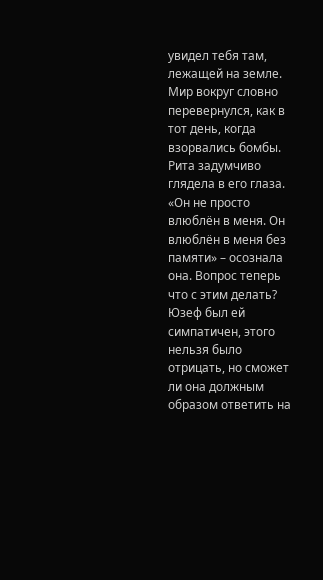увидел тебя там, лежащей на земле. Мир вокруг словно перевернулся, как в тот день, когда взорвались бомбы.
Рита задумчиво глядела в его глаза. «Он не просто влюблён в меня. Он влюблён в меня без памяти» – осознала она. Вопрос теперь что с этим делать? Юзеф был ей симпатичен, этого нельзя было отрицать, но сможет ли она должным образом ответить на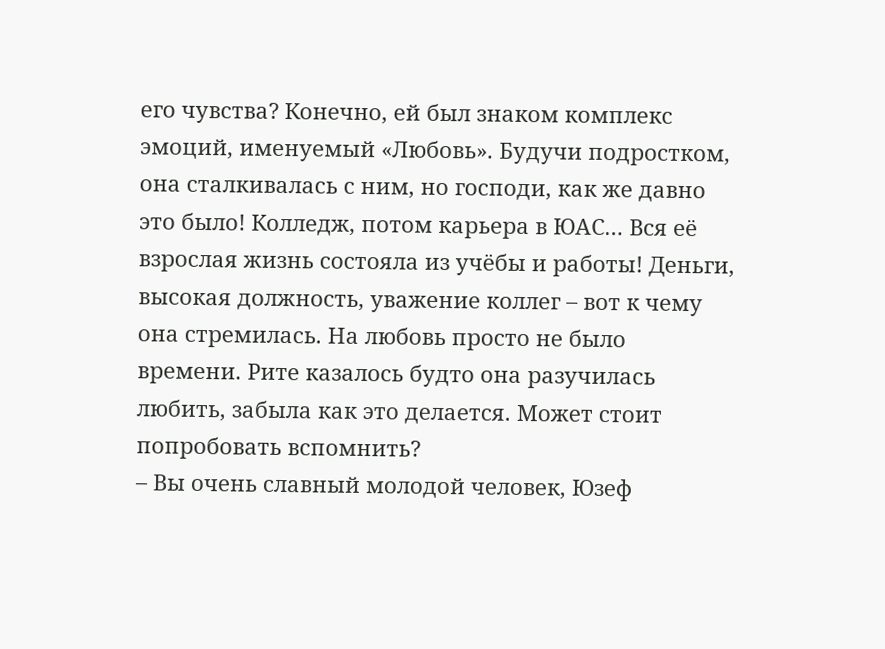его чувства? Конечно, ей был знаком комплекс эмоций, именуемый «Любовь». Будучи подростком, она сталкивалась с ним, но господи, как же давно это было! Колледж, потом карьера в ЮАС… Вся её взрослая жизнь состояла из учёбы и работы! Деньги, высокая должность, уважение коллег – вот к чему она стремилась. На любовь просто не было времени. Рите казалось будто она разучилась любить, забыла как это делается. Может стоит попробовать вспомнить?
– Вы очень славный молодой человек, Юзеф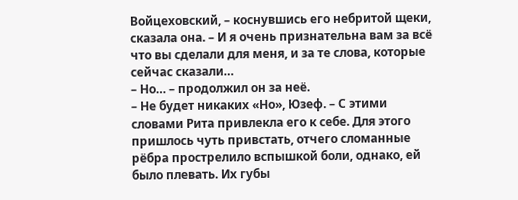Войцеховский, – коснувшись его небритой щеки, сказала она. – И я очень признательна вам за всё что вы сделали для меня, и за те слова, которые сейчас сказали…
– Но… – продолжил он за неё.
– Не будет никаких «Но», Юзеф. – С этими словами Рита привлекла его к себе. Для этого пришлось чуть привстать, отчего сломанные рёбра прострелило вспышкой боли, однако, ей было плевать. Их губы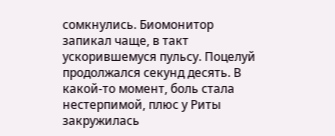сомкнулись. Биомонитор запикал чаще, в такт ускорившемуся пульсу. Поцелуй продолжался секунд десять. В какой-то момент, боль стала нестерпимой, плюс у Риты закружилась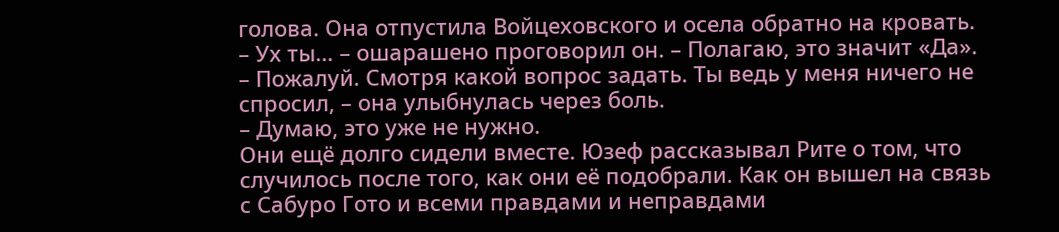голова. Она отпустила Войцеховского и осела обратно на кровать.
– Ух ты… – ошарашено проговорил он. – Полагаю, это значит «Да».
– Пожалуй. Смотря какой вопрос задать. Ты ведь у меня ничего не спросил, – она улыбнулась через боль.
– Думаю, это уже не нужно.
Они ещё долго сидели вместе. Юзеф рассказывал Рите о том, что случилось после того, как они её подобрали. Как он вышел на связь с Сабуро Гото и всеми правдами и неправдами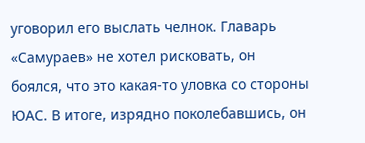уговорил его выслать челнок. Главарь «Самураев» не хотел рисковать, он боялся, что это какая-то уловка со стороны ЮАС. В итоге, изрядно поколебавшись, он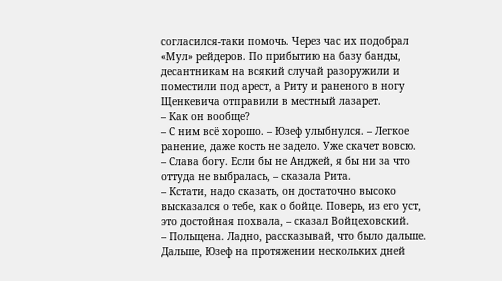согласился-таки помочь. Через час их подобрал «Мул» рейдеров. По прибытию на базу банды, десантникам на всякий случай разоружили и поместили под арест, а Риту и раненого в ногу Щенкевича отправили в местный лазарет.
– Как он вообще?
– С ним всё хорошо. – Юзеф улыбнулся. – Легкое ранение, даже кость не задело. Уже скачет вовсю.
– Слава богу. Если бы не Анджей, я бы ни за что оттуда не выбралась, – сказала Рита.
– Кстати, надо сказать, он достаточно высоко высказался о тебе, как о бойце. Поверь, из его уст, это достойная похвала, – сказал Войцеховский.
– Польщена. Ладно, рассказывай, что было дальше.
Дальше, Юзеф на протяжении нескольких дней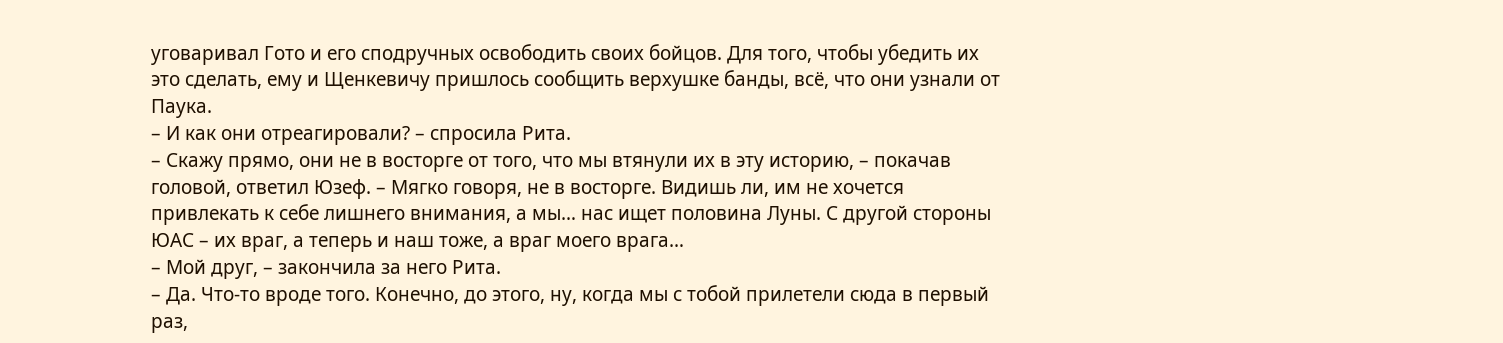уговаривал Гото и его сподручных освободить своих бойцов. Для того, чтобы убедить их это сделать, ему и Щенкевичу пришлось сообщить верхушке банды, всё, что они узнали от Паука.
– И как они отреагировали? – спросила Рита.
– Скажу прямо, они не в восторге от того, что мы втянули их в эту историю, – покачав головой, ответил Юзеф. – Мягко говоря, не в восторге. Видишь ли, им не хочется привлекать к себе лишнего внимания, а мы… нас ищет половина Луны. С другой стороны ЮАС – их враг, а теперь и наш тоже, а враг моего врага…
– Мой друг, – закончила за него Рита.
– Да. Что-то вроде того. Конечно, до этого, ну, когда мы с тобой прилетели сюда в первый раз,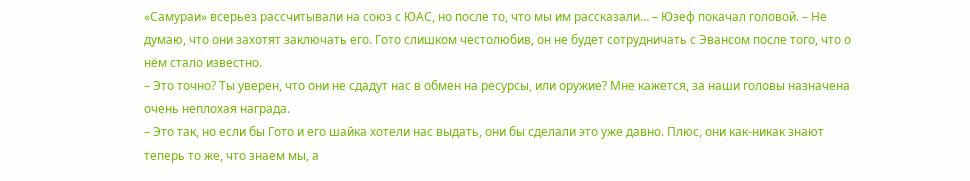«Самураи» всерьез рассчитывали на союз с ЮАС, но после то, что мы им рассказали… – Юзеф покачал головой. – Не думаю, что они захотят заключать его. Гото слишком честолюбив, он не будет сотрудничать с Эвансом после того, что о нём стало известно.
– Это точно? Ты уверен, что они не сдадут нас в обмен на ресурсы, или оружие? Мне кажется, за наши головы назначена очень неплохая награда.
– Это так, но если бы Гото и его шайка хотели нас выдать, они бы сделали это уже давно. Плюс, они как-никак знают теперь то же, что знаем мы, а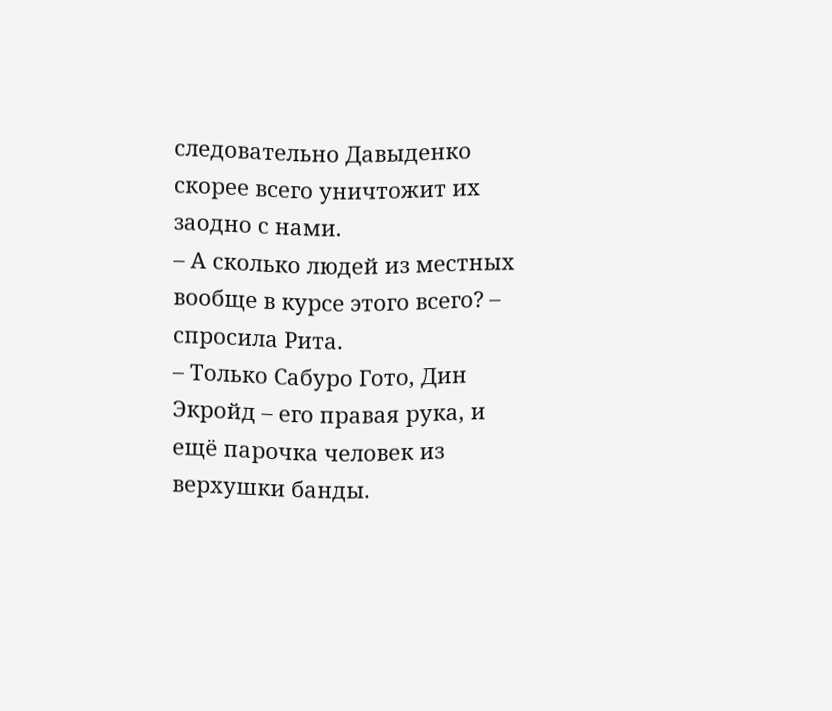следовательно Давыденко скорее всего уничтожит их заодно с нами.
– А сколько людей из местных вообще в курсе этого всего? – спросила Рита.
– Только Сабуро Гото, Дин Экройд – его правая рука, и ещё парочка человек из верхушки банды.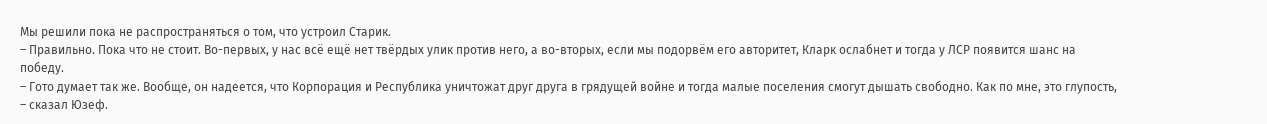Мы решили пока не распространяться о том, что устроил Старик.
– Правильно. Пока что не стоит. Во-первых, у нас всё ещё нет твёрдых улик против него, а во-вторых, если мы подорвём его авторитет, Кларк ослабнет и тогда у ЛСР появится шанс на победу.
– Гото думает так же. Вообще, он надеется, что Корпорация и Республика уничтожат друг друга в грядущей войне и тогда малые поселения смогут дышать свободно. Как по мне, это глупость, – сказал Юзеф.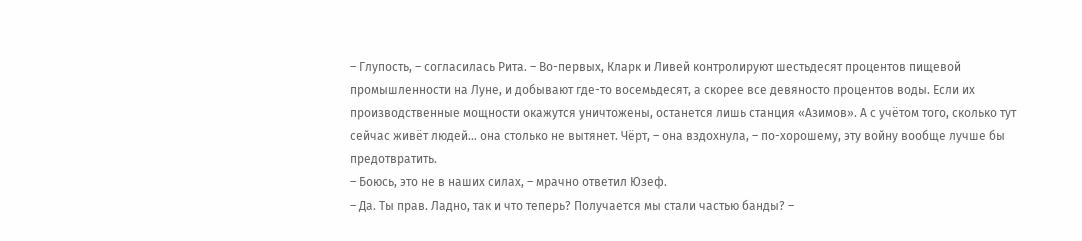– Глупость, – согласилась Рита. – Во-первых, Кларк и Ливей контролируют шестьдесят процентов пищевой промышленности на Луне, и добывают где-то восемьдесят, а скорее все девяносто процентов воды. Если их производственные мощности окажутся уничтожены, останется лишь станция «Азимов». А с учётом того, сколько тут сейчас живёт людей… она столько не вытянет. Чёрт, – она вздохнула, – по-хорошему, эту войну вообще лучше бы предотвратить.
– Боюсь, это не в наших силах, – мрачно ответил Юзеф.
– Да. Ты прав. Ладно, так и что теперь? Получается мы стали частью банды? –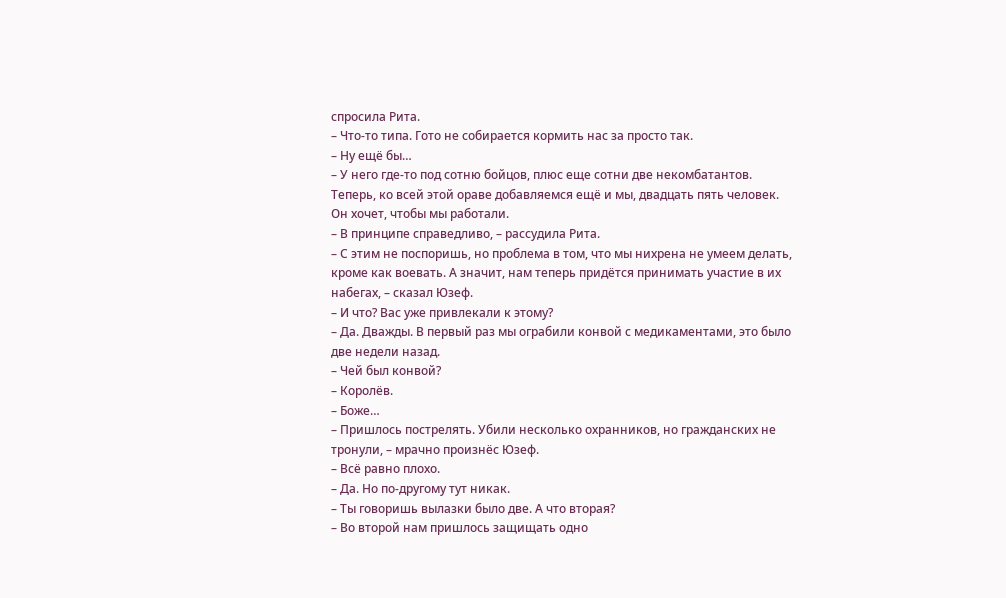спросила Рита.
– Что-то типа. Гото не собирается кормить нас за просто так.
– Ну ещё бы…
– У него где-то под сотню бойцов, плюс еще сотни две некомбатантов. Теперь, ко всей этой ораве добавляемся ещё и мы, двадцать пять человек. Он хочет, чтобы мы работали.
– В принципе справедливо, – рассудила Рита.
– С этим не поспоришь, но проблема в том, что мы нихрена не умеем делать, кроме как воевать. А значит, нам теперь придётся принимать участие в их набегах, – сказал Юзеф.
– И что? Вас уже привлекали к этому?
– Да. Дважды. В первый раз мы ограбили конвой с медикаментами, это было две недели назад.
– Чей был конвой?
– Королёв.
– Боже…
– Пришлось пострелять. Убили несколько охранников, но гражданских не тронули, – мрачно произнёс Юзеф.
– Всё равно плохо.
– Да. Но по-другому тут никак.
– Ты говоришь вылазки было две. А что вторая?
– Во второй нам пришлось защищать одно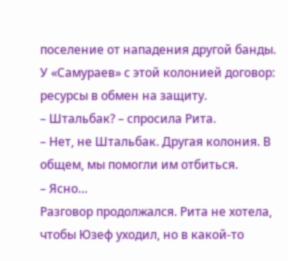поселение от нападения другой банды. У «Самураев» с этой колонией договор: ресурсы в обмен на защиту.
– Штальбак? – спросила Рита.
– Нет, не Штальбак. Другая колония. В общем, мы помогли им отбиться.
– Ясно…
Разговор продолжался. Рита не хотела, чтобы Юзеф уходил, но в какой-то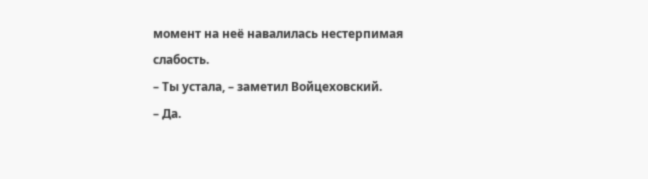момент на неё навалилась нестерпимая слабость.
– Ты устала, – заметил Войцеховский.
– Да.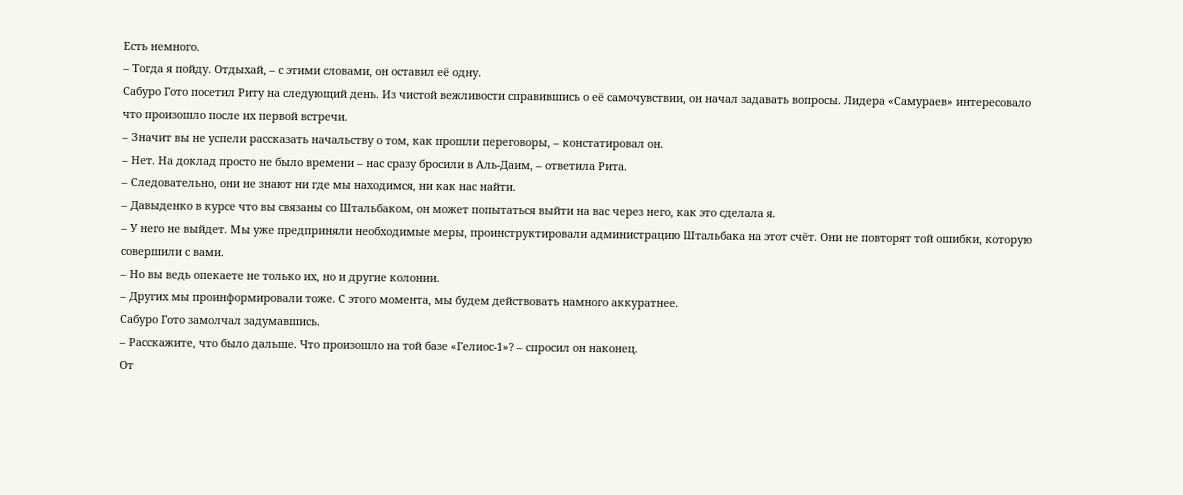Есть немного.
– Тогда я пойду. Отдыхай, – с этими словами, он оставил её одну.
Сабуро Гото посетил Риту на следующий день. Из чистой вежливости справившись о её самочувствии, он начал задавать вопросы. Лидера «Самураев» интересовало что произошло после их первой встречи.
– Значит вы не успели рассказать начальству о том, как прошли переговоры, – констатировал он.
– Нет. На доклад просто не было времени – нас сразу бросили в Аль-Даим, – ответила Рита.
– Следовательно, они не знают ни где мы находимся, ни как нас найти.
– Давыденко в курсе что вы связаны со Штальбаком, он может попытаться выйти на вас через него, как это сделала я.
– У него не выйдет. Мы уже предприняли необходимые меры, проинструктировали администрацию Штальбака на этот счёт. Они не повторят той ошибки, которую совершили с вами.
– Но вы ведь опекаете не только их, но и другие колонии.
– Других мы проинформировали тоже. С этого момента, мы будем действовать намного аккуратнее.
Сабуро Гото замолчал задумавшись.
– Расскажите, что было дальше. Что произошло на той базе «Гелиос-1»? – спросил он наконец.
От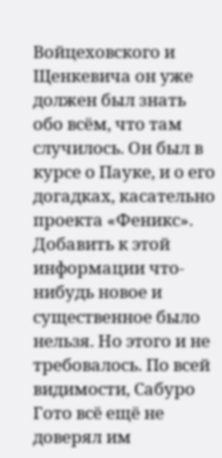Войцеховского и Щенкевича он уже должен был знать обо всём, что там случилось. Он был в курсе о Пауке, и о его догадках, касательно проекта «Феникс». Добавить к этой информации что-нибудь новое и существенное было нельзя. Но этого и не требовалось. По всей видимости, Сабуро Гото всё ещё не доверял им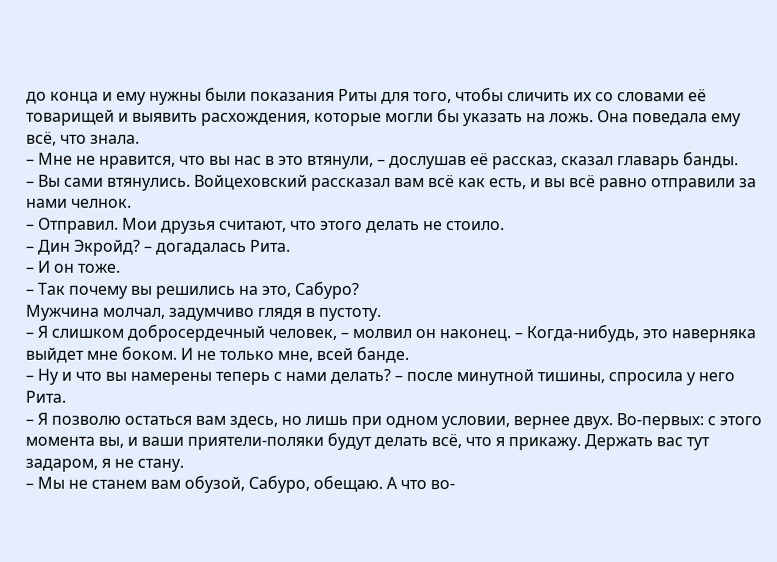до конца и ему нужны были показания Риты для того, чтобы сличить их со словами её товарищей и выявить расхождения, которые могли бы указать на ложь. Она поведала ему всё, что знала.
– Мне не нравится, что вы нас в это втянули, – дослушав её рассказ, сказал главарь банды.
– Вы сами втянулись. Войцеховский рассказал вам всё как есть, и вы всё равно отправили за нами челнок.
– Отправил. Мои друзья считают, что этого делать не стоило.
– Дин Экройд? – догадалась Рита.
– И он тоже.
– Так почему вы решились на это, Сабуро?
Мужчина молчал, задумчиво глядя в пустоту.
– Я слишком добросердечный человек, – молвил он наконец. – Когда-нибудь, это наверняка выйдет мне боком. И не только мне, всей банде.
– Ну и что вы намерены теперь с нами делать? – после минутной тишины, спросила у него Рита.
– Я позволю остаться вам здесь, но лишь при одном условии, вернее двух. Во-первых: с этого момента вы, и ваши приятели-поляки будут делать всё, что я прикажу. Держать вас тут задаром, я не стану.
– Мы не станем вам обузой, Сабуро, обещаю. А что во-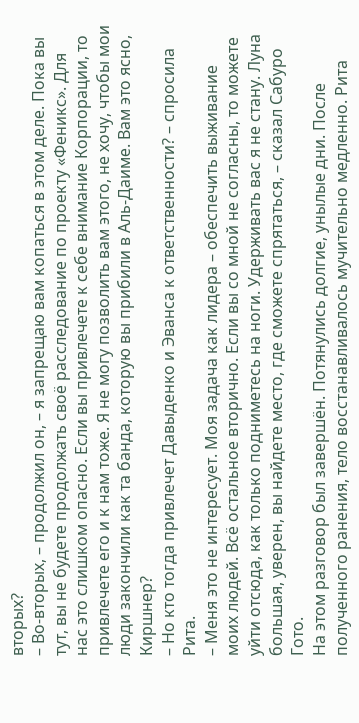вторых?
– Во-вторых, – продолжил он, – я запрещаю вам копаться в этом деле. Пока вы тут, вы не будете продолжать своё расследование по проекту «Феникс». Для нас это слишком опасно. Если вы привлечете к себе внимание Корпорации, то привлечете его и к нам тоже. Я не могу позволить вам этого, не хочу, чтобы мои люди закончили как та банда, которую вы прибили в Аль-Даиме. Вам это ясно, Киршнер?
– Но кто тогда привлечет Давыденко и Эванса к ответственности? – спросила Рита.
– Меня это не интересует. Моя задача как лидера – обеспечить выживание моих людей. Всё остальное вторично. Если вы со мной не согласны, то можете уйти отсюда, как только подниметесь на ноги. Удерживать вас я не стану. Луна большая, уверен, вы найдете место, где сможете спрятаться, – сказал Сабуро Гото.
На этом разговор был завершён. Потянулись долгие, унылые дни. После полученного ранения, тело восстанавливалось мучительно медленно. Рита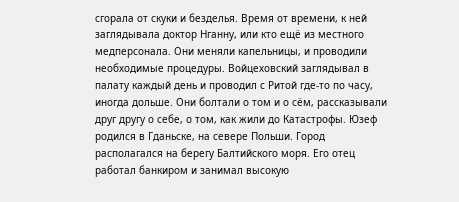сгорала от скуки и безделья. Время от времени, к ней заглядывала доктор Нганну, или кто ещё из местного медперсонала. Они меняли капельницы, и проводили необходимые процедуры. Войцеховский заглядывал в палату каждый день и проводил с Ритой где-то по часу, иногда дольше. Они болтали о том и о сём, рассказывали друг другу о себе, о том, как жили до Катастрофы. Юзеф родился в Гданьске, на севере Польши. Город располагался на берегу Балтийского моря. Его отец работал банкиром и занимал высокую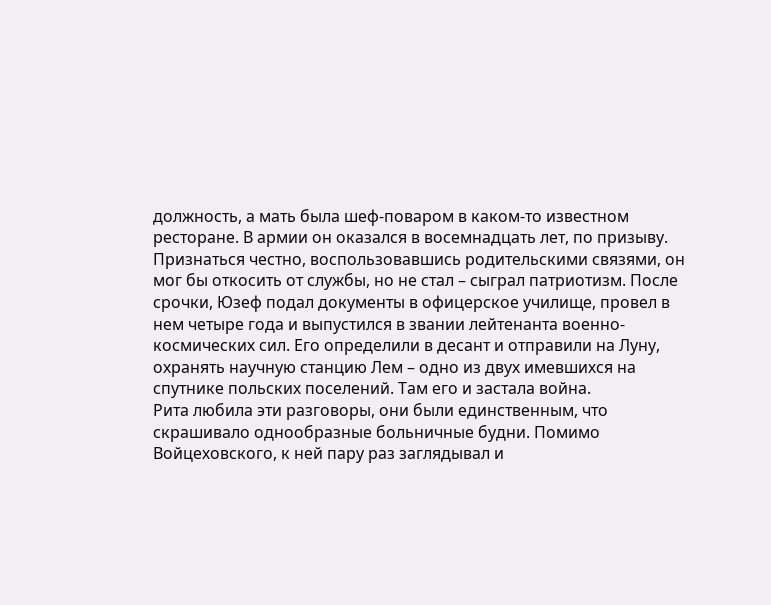должность, а мать была шеф-поваром в каком-то известном ресторане. В армии он оказался в восемнадцать лет, по призыву. Признаться честно, воспользовавшись родительскими связями, он мог бы откосить от службы, но не стал – сыграл патриотизм. После срочки, Юзеф подал документы в офицерское училище, провел в нем четыре года и выпустился в звании лейтенанта военно-космических сил. Его определили в десант и отправили на Луну, охранять научную станцию Лем – одно из двух имевшихся на спутнике польских поселений. Там его и застала война.
Рита любила эти разговоры, они были единственным, что скрашивало однообразные больничные будни. Помимо Войцеховского, к ней пару раз заглядывал и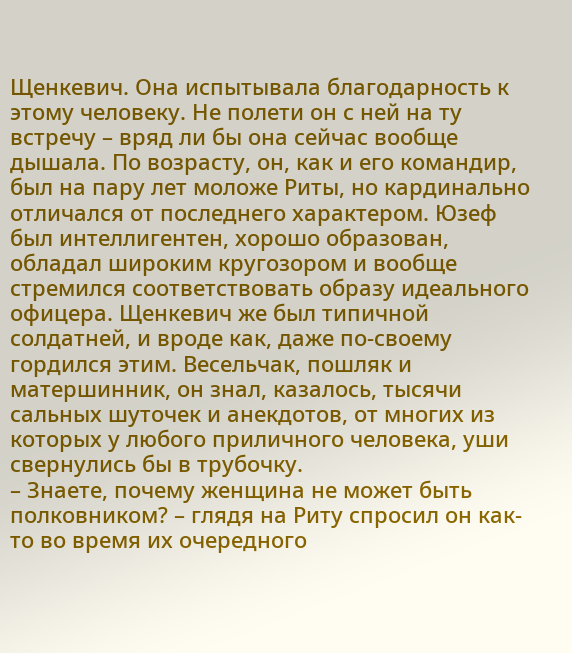Щенкевич. Она испытывала благодарность к этому человеку. Не полети он с ней на ту встречу – вряд ли бы она сейчас вообще дышала. По возрасту, он, как и его командир, был на пару лет моложе Риты, но кардинально отличался от последнего характером. Юзеф был интеллигентен, хорошо образован, обладал широким кругозором и вообще стремился соответствовать образу идеального офицера. Щенкевич же был типичной солдатней, и вроде как, даже по-своему гордился этим. Весельчак, пошляк и матершинник, он знал, казалось, тысячи сальных шуточек и анекдотов, от многих из которых у любого приличного человека, уши свернулись бы в трубочку.
– Знаете, почему женщина не может быть полковником? – глядя на Риту спросил он как-то во время их очередного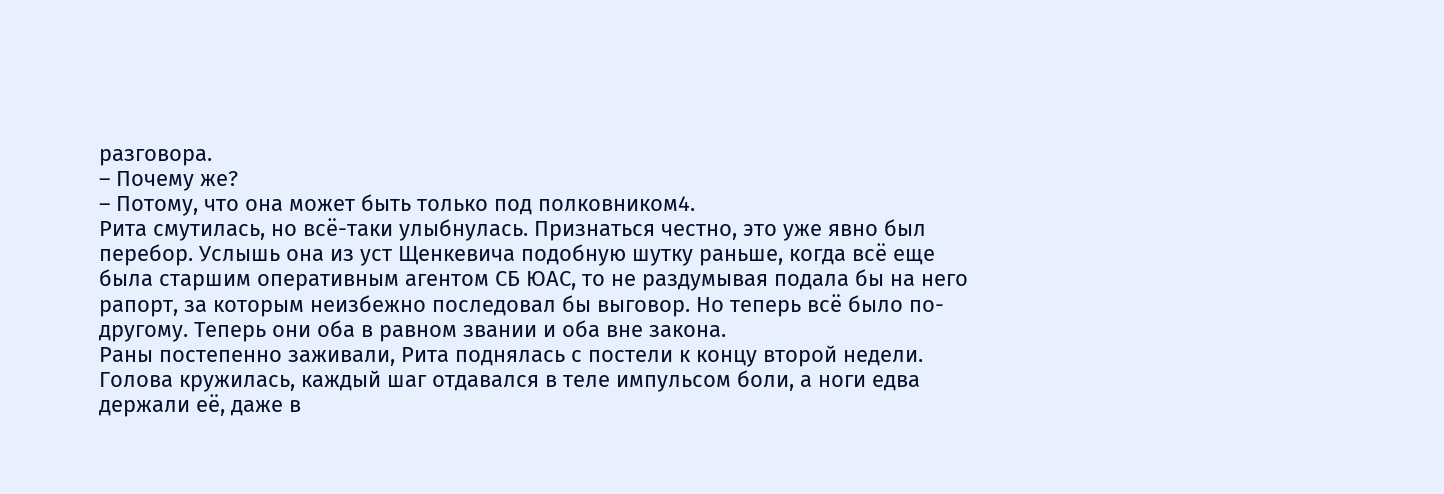разговора.
– Почему же?
– Потому, что она может быть только под полковником4.
Рита смутилась, но всё-таки улыбнулась. Признаться честно, это уже явно был перебор. Услышь она из уст Щенкевича подобную шутку раньше, когда всё еще была старшим оперативным агентом СБ ЮАС, то не раздумывая подала бы на него рапорт, за которым неизбежно последовал бы выговор. Но теперь всё было по-другому. Теперь они оба в равном звании и оба вне закона.
Раны постепенно заживали, Рита поднялась с постели к концу второй недели. Голова кружилась, каждый шаг отдавался в теле импульсом боли, а ноги едва держали её, даже в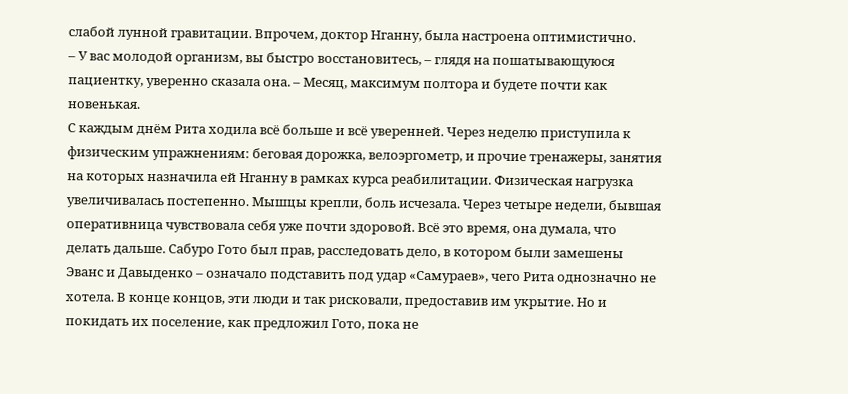слабой лунной гравитации. Впрочем, доктор Нганну, была настроена оптимистично.
– У вас молодой организм, вы быстро восстановитесь, – глядя на пошатывающуюся пациентку, уверенно сказала она. – Месяц, максимум полтора и будете почти как новенькая.
С каждым днём Рита ходила всё больше и всё уверенней. Через неделю приступила к физическим упражнениям: беговая дорожка, велоэргометр, и прочие тренажеры, занятия на которых назначила ей Нганну в рамках курса реабилитации. Физическая нагрузка увеличивалась постепенно. Мышцы крепли, боль исчезала. Через четыре недели, бывшая оперативница чувствовала себя уже почти здоровой. Всё это время, она думала, что делать дальше. Сабуро Гото был прав, расследовать дело, в котором были замешены Эванс и Давыденко – означало подставить под удар «Самураев», чего Рита однозначно не хотела. В конце концов, эти люди и так рисковали, предоставив им укрытие. Но и покидать их поселение, как предложил Гото, пока не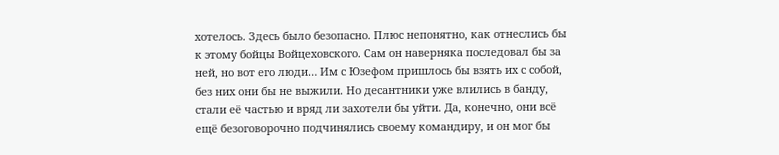хотелось. Здесь было безопасно. Плюс непонятно, как отнеслись бы к этому бойцы Войцеховского. Сам он наверняка последовал бы за ней, но вот его люди… Им с Юзефом пришлось бы взять их с собой, без них они бы не выжили. Но десантники уже влились в банду, стали её частью и вряд ли захотели бы уйти. Да, конечно, они всё ещё безоговорочно подчинялись своему командиру, и он мог бы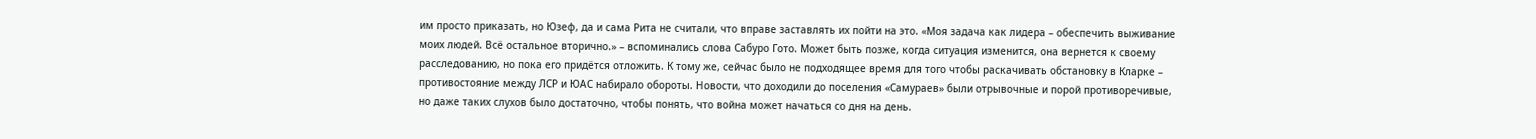им просто приказать, но Юзеф, да и сама Рита не считали, что вправе заставлять их пойти на это. «Моя задача как лидера – обеспечить выживание моих людей. Всё остальное вторично.» – вспоминались слова Сабуро Гото. Может быть позже, когда ситуация изменится, она вернется к своему расследованию, но пока его придётся отложить. К тому же, сейчас было не подходящее время для того чтобы раскачивать обстановку в Кларке – противостояние между ЛСР и ЮАС набирало обороты. Новости, что доходили до поселения «Самураев» были отрывочные и порой противоречивые, но даже таких слухов было достаточно, чтобы понять, что война может начаться со дня на день.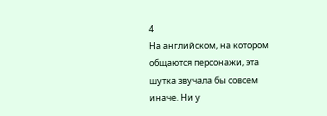4
На английском, на котором общаются персонажи, эта шутка звучала бы совсем иначе. Ни у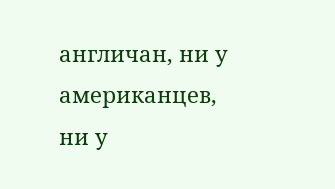англичан, ни у американцев, ни у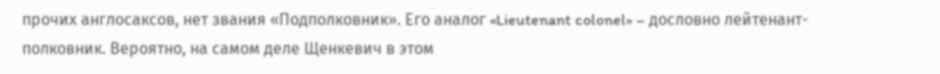прочих англосаксов, нет звания «Подполковник». Его аналог «Lieutenant colonel» – дословно лейтенант-полковник. Вероятно, на самом деле Щенкевич в этом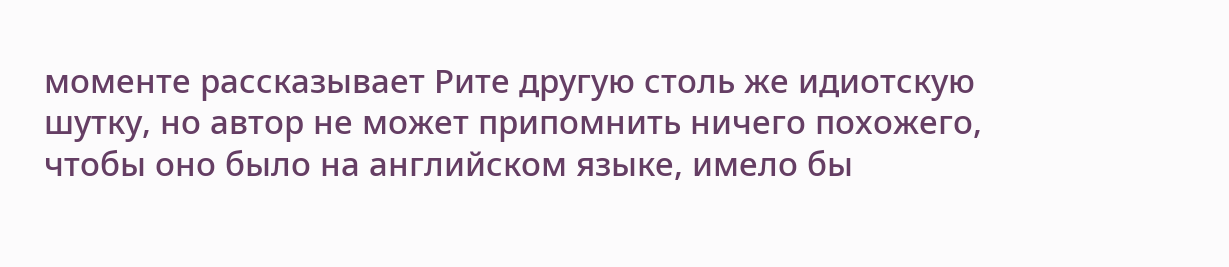моменте рассказывает Рите другую столь же идиотскую шутку, но автор не может припомнить ничего похожего, чтобы оно было на английском языке, имело бы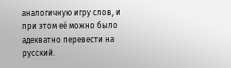аналогичную игру слов, и при этом её можно было адекватно перевести на русский.